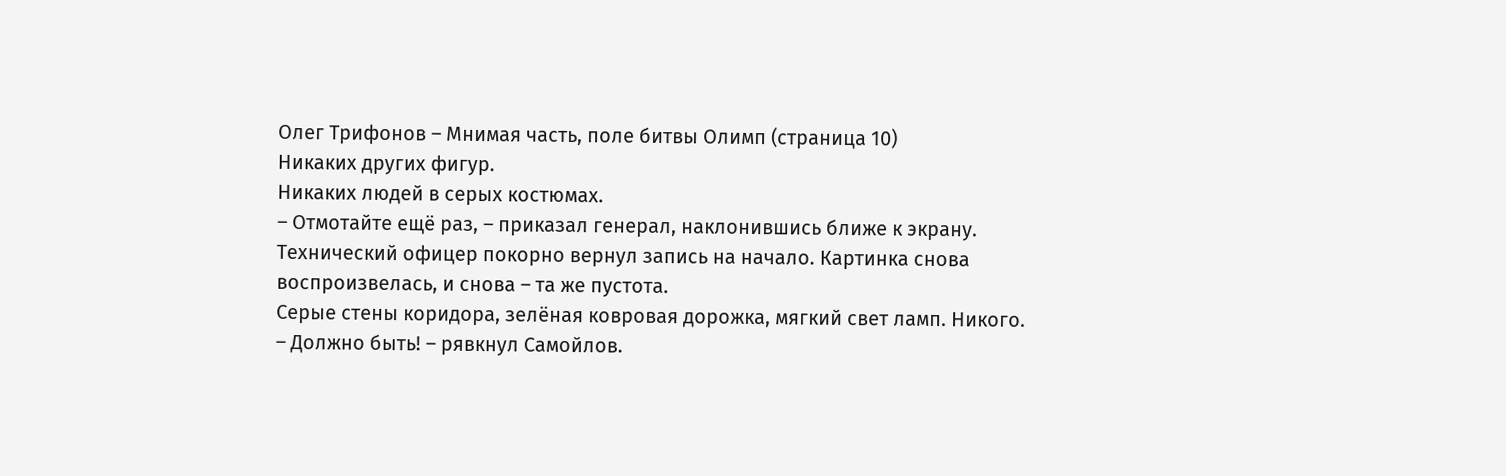Олег Трифонов – Мнимая часть, поле битвы Олимп (страница 10)
Никаких других фигур.
Никаких людей в серых костюмах.
– Отмотайте ещё раз, – приказал генерал, наклонившись ближе к экрану.
Технический офицер покорно вернул запись на начало. Картинка снова воспроизвелась, и снова – та же пустота.
Серые стены коридора, зелёная ковровая дорожка, мягкий свет ламп. Никого.
– Должно быть! – рявкнул Самойлов.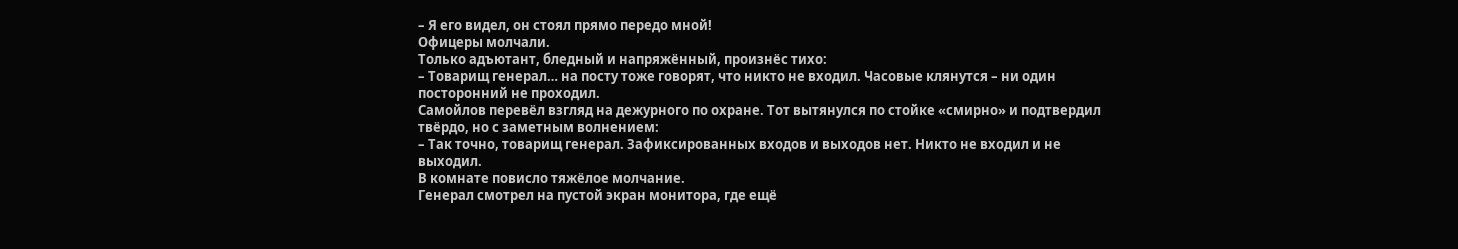– Я его видел, он стоял прямо передо мной!
Офицеры молчали.
Только адъютант, бледный и напряжённый, произнёс тихо:
– Товарищ генерал… на посту тоже говорят, что никто не входил. Часовые клянутся – ни один посторонний не проходил.
Самойлов перевёл взгляд на дежурного по охране. Тот вытянулся по стойке «смирно» и подтвердил твёрдо, но с заметным волнением:
– Так точно, товарищ генерал. Зафиксированных входов и выходов нет. Никто не входил и не выходил.
В комнате повисло тяжёлое молчание.
Генерал смотрел на пустой экран монитора, где ещё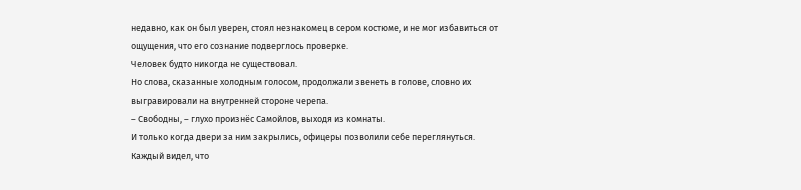недавно, как он был уверен, стоял незнакомец в сером костюме, и не мог избавиться от ощущения, что его сознание подверглось проверке.
Человек будто никогда не существовал.
Но слова, сказанные холодным голосом, продолжали звенеть в голове, словно их выгравировали на внутренней стороне черепа.
– Свободны, – глухо произнёс Самойлов, выходя из комнаты.
И только когда двери за ним закрылись, офицеры позволили себе переглянуться. Каждый видел, что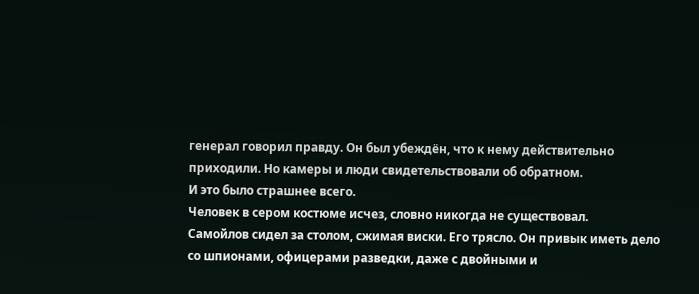генерал говорил правду. Он был убеждён, что к нему действительно приходили. Но камеры и люди свидетельствовали об обратном.
И это было страшнее всего.
Человек в сером костюме исчез, словно никогда не существовал.
Самойлов сидел за столом, сжимая виски. Его трясло. Он привык иметь дело со шпионами, офицерами разведки, даже с двойными и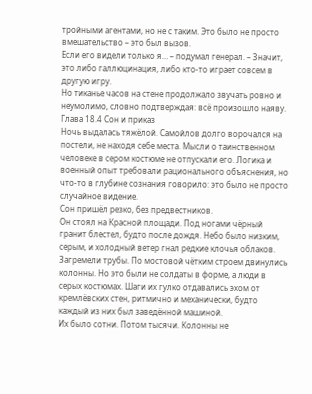тройными агентами, но не с таким. Это было не просто вмешательство – это был вызов.
Если его видели только я… – подумал генерал. – Значит, это либо галлюцинация, либо кто-то играет совсем в другую игру.
Но тиканье часов на стене продолжало звучать ровно и неумолимо, словно подтверждая: всё произошло наяву.
Глава 18.4 Сон и приказ
Ночь выдалась тяжёлой. Самойлов долго ворочался на постели, не находя себе места. Мысли о таинственном человеке в сером костюме не отпускали его. Логика и военный опыт требовали рационального объяснения, но что-то в глубине сознания говорило: это было не просто случайное видение.
Сон пришёл резко, без предвестников.
Он стоял на Красной площади. Под ногами чёрный гранит блестел, будто после дождя. Небо было низким, серым, и холодный ветер гнал редкие клочья облаков.
Загремели трубы. По мостовой чётким строем двинулись колонны. Но это были не солдаты в форме, а люди в серых костюмах. Шаги их гулко отдавались эхом от кремлёвских стен, ритмично и механически, будто каждый из них был заведённой машиной.
Их было сотни. Потом тысячи. Колонны не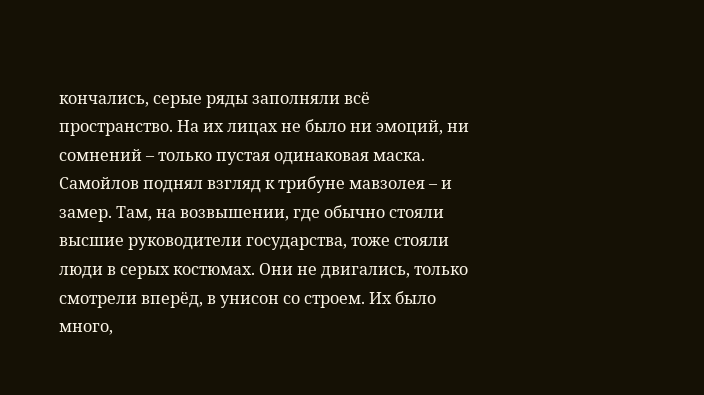кончались, серые ряды заполняли всё пространство. На их лицах не было ни эмоций, ни сомнений – только пустая одинаковая маска.
Самойлов поднял взгляд к трибуне мавзолея – и замер. Там, на возвышении, где обычно стояли высшие руководители государства, тоже стояли люди в серых костюмах. Они не двигались, только смотрели вперёд, в унисон со строем. Их было много,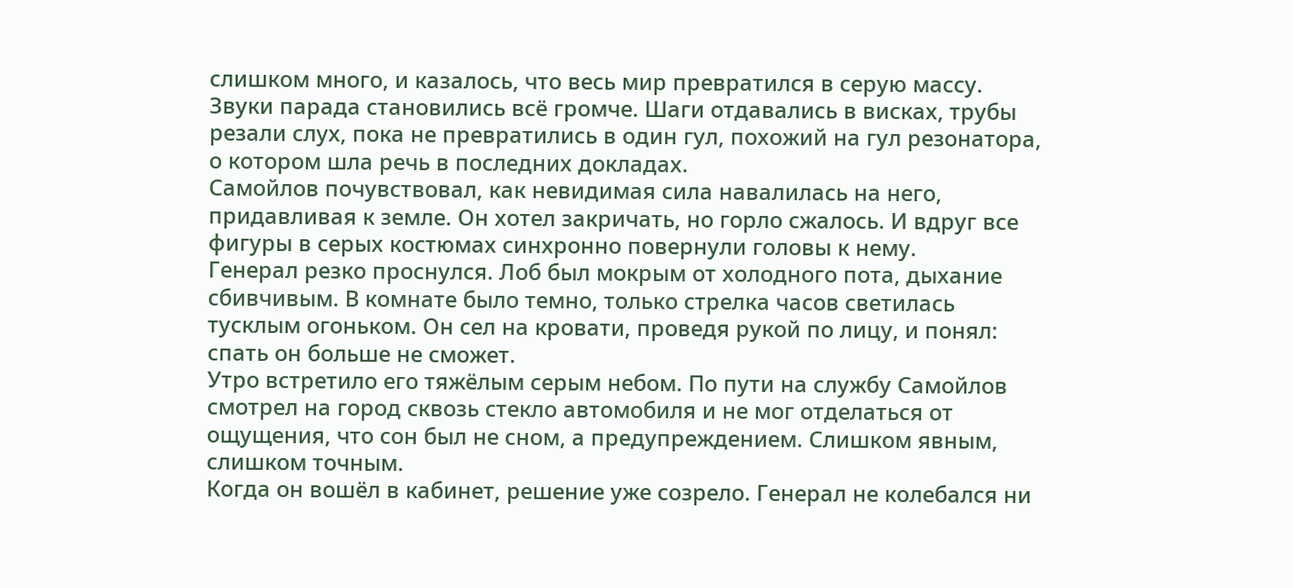слишком много, и казалось, что весь мир превратился в серую массу.
Звуки парада становились всё громче. Шаги отдавались в висках, трубы резали слух, пока не превратились в один гул, похожий на гул резонатора, о котором шла речь в последних докладах.
Самойлов почувствовал, как невидимая сила навалилась на него, придавливая к земле. Он хотел закричать, но горло сжалось. И вдруг все фигуры в серых костюмах синхронно повернули головы к нему.
Генерал резко проснулся. Лоб был мокрым от холодного пота, дыхание сбивчивым. В комнате было темно, только стрелка часов светилась тусклым огоньком. Он сел на кровати, проведя рукой по лицу, и понял: спать он больше не сможет.
Утро встретило его тяжёлым серым небом. По пути на службу Самойлов смотрел на город сквозь стекло автомобиля и не мог отделаться от ощущения, что сон был не сном, а предупреждением. Слишком явным, слишком точным.
Когда он вошёл в кабинет, решение уже созрело. Генерал не колебался ни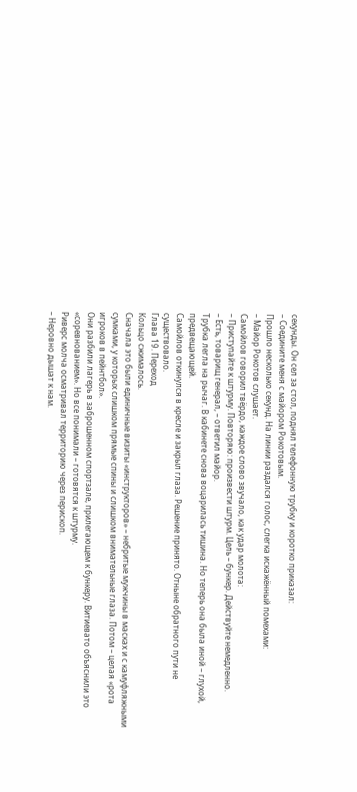секунды. Он сел за стол, поднял телефонную трубку и коротко приказал:
– Соедините меня с майором Рокотовым.
Прошло несколько секунд. На линии раздался голос, слегка искажённый помехами:
– Майор Рокотов слушает.
Самойлов говорил твёрдо, каждое слово звучало, как удар молота:
– Приступайте к штурму. Повторяю: произвести штурм. Цель – бункер. Действуйте немедленно.
– Есть, товарищ генерал, – ответил майор.
Трубка легла на рычаг. В кабинете снова воцарилась тишина. Но теперь она была иной – глухой, предвещающей.
Самойлов откинулся в кресле и закрыл глаза. Решение принято. Отныне обратного пути не существовало.
Глава 19. Переход
Кольцо сжималось.
Сначала это были единичные визиты «инструкторов» – небритые мужчины в масках и с камуфляжными сумками, у которых слишком прямые спины и слишком внимательные глаза. Потом – целая «рота игроков в пейнтбол».
Они разбили лагерь в заброшенном спортзале, прилегающем к бункеру. Витиевато объяснили это «соревнованием». Но все понимали – готовятся к штурму.
Риверс молча осматривал территорию через перископ.
– Неровно дышат к нам.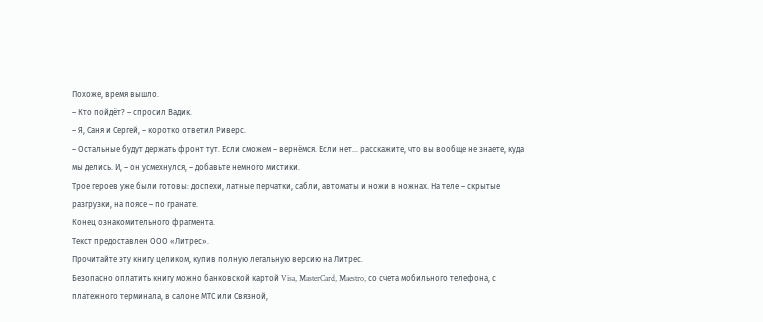Похоже, время вышло.
– Кто пойдёт? – спросил Вадик.
– Я, Саня и Сергей, – коротко ответил Риверс.
– Остальные будут держать фронт тут. Если сможем – вернёмся. Если нет… расскажите, что вы вообще не знаете, куда мы делись. И, – он усмехнулся, – добавьте немного мистики.
Трое героев уже были готовы: доспехи, латные перчатки, сабли, автоматы и ножи в ножнах. На теле – скрытые разгрузки, на поясе – по гранате.
Конец ознакомительного фрагмента.
Текст предоставлен ООО «Литрес».
Прочитайте эту книгу целиком, купив полную легальную версию на Литрес.
Безопасно оплатить книгу можно банковской картой Visa, MasterCard, Maestro, со счета мобильного телефона, с платежного терминала, в салоне МТС или Связной,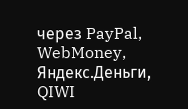через PayPal, WebMoney, Яндекс.Деньги, QIWI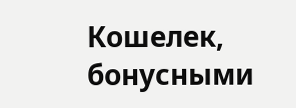Кошелек, бонусными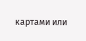картами или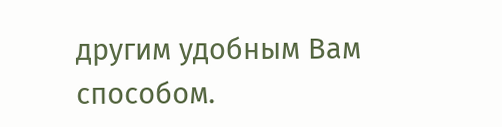другим удобным Вам способом.